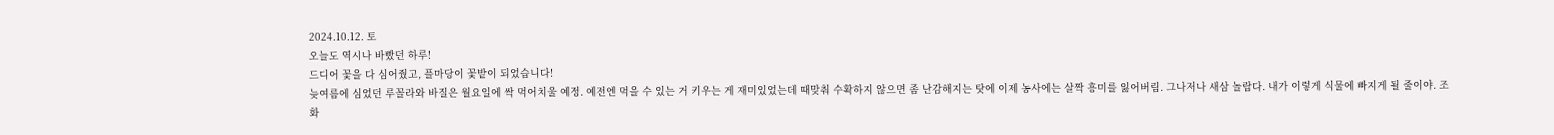2024.10.12. 토
오늘도 역시나 바빴던 하루!
드디어 꽃을 다 심어줬고, 플마당이 꽃밭이 되었습니다!
늦여름에 심었던 루꼴라와 바질은 월요일에 싹 먹어치울 예정. 예전엔 먹을 수 있는 거 키우는 게 재미있었는데 때맞춰 수확하지 않으면 좀 난감해지는 탓에 이제 농사에는 살짝 흥미를 잃어버림. 그나저나 새삼 놀랍다. 내가 이렇게 식물에 빠지게 될 줄이야. 조화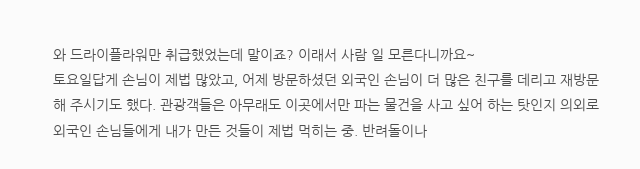와 드라이플라워만 취급했었는데 말이죠? 이래서 사람 일 모른다니까요~
토요일답게 손님이 제법 많았고, 어제 방문하셨던 외국인 손님이 더 많은 친구를 데리고 재방문해 주시기도 했다. 관광객들은 아무래도 이곳에서만 파는 물건을 사고 싶어 하는 탓인지 의외로 외국인 손님들에게 내가 만든 것들이 제법 먹히는 중. 반려돌이나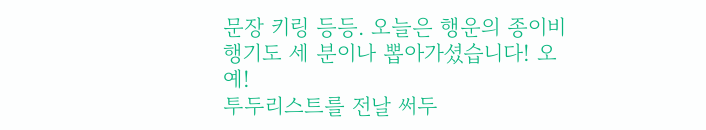문장 키링 등등. 오늘은 행운의 종이비행기도 세 분이나 뽑아가셨습니다! 오예!
투두리스트를 전날 써두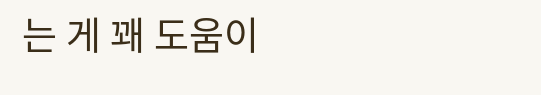는 게 꽤 도움이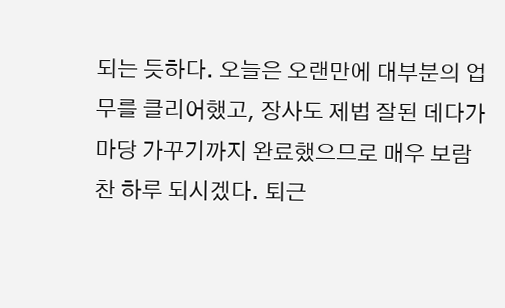되는 듯하다. 오늘은 오랜만에 대부분의 업무를 클리어했고, 장사도 제법 잘된 데다가 마당 가꾸기까지 완료했으므로 매우 보람찬 하루 되시겠다. 퇴근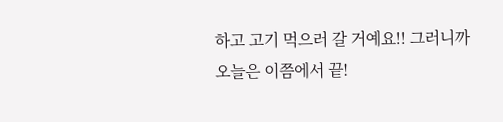하고 고기 먹으러 갈 거예요!! 그러니까 오늘은 이쯤에서 끝!